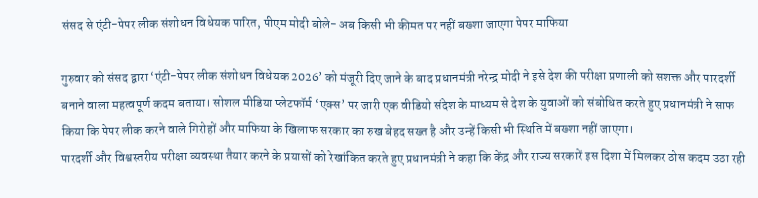संसद से एंटी-पेपर लीक संशोधन विधेयक पारित, पीएम मोदी बोले- अब किसी भी कीमत पर नहीं बख्शा जाएगा पेपर माफिया

गुरुवार को संसद द्वारा ‘एंटी-पेपर लीक संशोधन विधेयक 2026’ को मंजूरी दिए जाने के बाद प्रधानमंत्री नरेन्द्र मोदी ने इसे देश की परीक्षा प्रणाली को सशक्त और पारदर्शी बनाने वाला महत्वपूर्ण कदम बताया। सोशल मीडिया प्लेटफॉर्म ‘एक्स’ पर जारी एक वीडियो संदेश के माध्यम से देश के युवाओं को संबोधित करते हुए प्रधानमंत्री ने साफ किया कि पेपर लीक करने वाले गिरोहों और माफिया के खिलाफ सरकार का रुख बेहद सख्त है और उन्हें किसी भी स्थिति में बख्शा नहीं जाएगा।
पारदर्शी और विश्वस्तरीय परीक्षा व्यवस्था तैयार करने के प्रयासों को रेखांकित करते हुए प्रधानमंत्री ने कहा कि केंद्र और राज्य सरकारें इस दिशा में मिलकर ठोस कदम उठा रही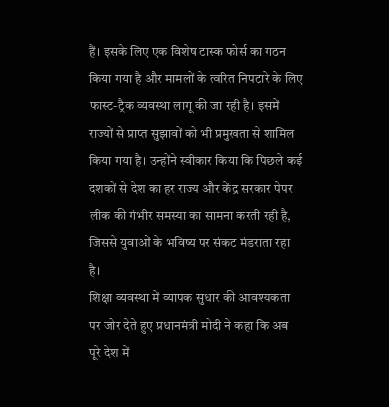हैं। इसके लिए एक विशेष टास्क फोर्स का गठन किया गया है और मामलों के त्वरित निपटारे के लिए फास्ट-ट्रैक व्यवस्था लागू की जा रही है। इसमें राज्यों से प्राप्त सुझावों को भी प्रमुखता से शामिल किया गया है। उन्होंने स्वीकार किया कि पिछले कई दशकों से देश का हर राज्य और केंद्र सरकार पेपर लीक की गंभीर समस्या का सामना करती रही है, जिससे युवाओं के भविष्य पर संकट मंडराता रहा है।
शिक्षा व्यवस्था में व्यापक सुधार की आवश्यकता पर जोर देते हुए प्रधानमंत्री मोदी ने कहा कि अब पूरे देश में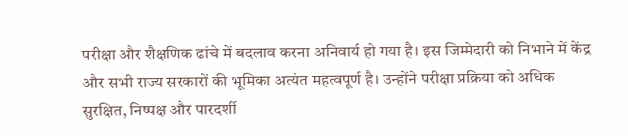परीक्षा और शैक्षणिक ढांचे में बदलाव करना अनिवार्य हो गया है। इस जिम्मेदारी को निभाने में केंद्र और सभी राज्य सरकारों की भूमिका अत्यंत महत्वपूर्ण है। उन्होंने परीक्षा प्रक्रिया को अधिक सुरक्षित, निष्पक्ष और पारदर्शी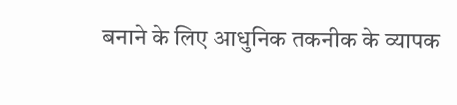बनाने के लिए आधुनिक तकनीक के व्यापक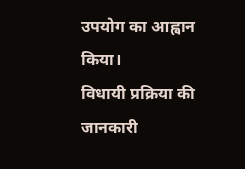उपयोग का आह्वान किया।
विधायी प्रक्रिया की जानकारी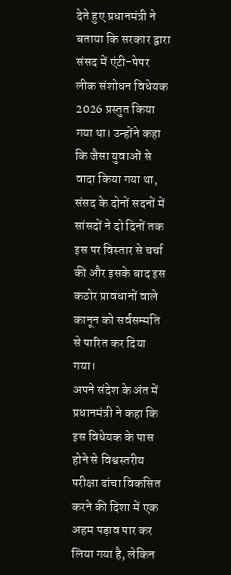देते हुए प्रधानमंत्री ने बताया कि सरकार द्वारा संसद में एंटी-पेपर लीक संशोधन विधेयक 2026 प्रस्तुत किया गया था। उन्होंने कहा कि जैसा युवाओं से वादा किया गया था, संसद के दोनों सदनों में सांसदों ने दो दिनों तक इस पर विस्तार से चर्चा की और इसके बाद इस कठोर प्रावधानों वाले कानून को सर्वसम्मति से पारित कर दिया गया।
अपने संदेश के अंत में प्रधानमंत्री ने कहा कि इस विधेयक के पास होने से विश्वस्तरीय परीक्षा ढांचा विकसित करने की दिशा में एक अहम पड़ाव पार कर लिया गया है, लेकिन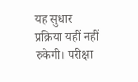यह सुधार प्रक्रिया यहीं नहीं रुकेगी। परीक्षा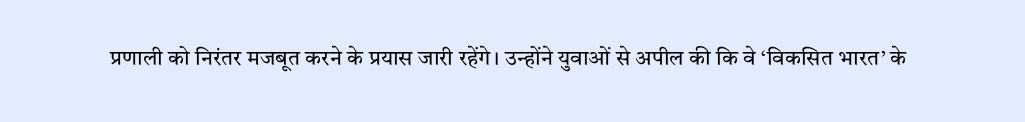प्रणाली को निरंतर मजबूत करने के प्रयास जारी रहेंगे। उन्होंने युवाओं से अपील की कि वे ‘विकसित भारत’ के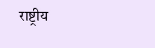राष्ट्रीय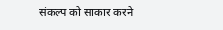संकल्प को साकार करने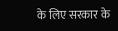के लिए सरकार के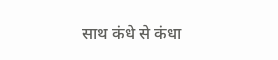साथ कंधे से कंधा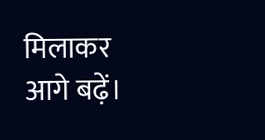मिलाकर आगे बढ़ें।